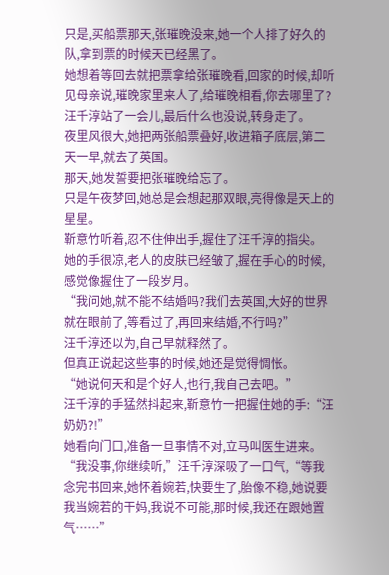只是,买船票那天,张璀晚没来,她一个人排了好久的队,拿到票的时候天已经黑了。
她想着等回去就把票拿给张璀晚看,回家的时候,却听见母亲说,璀晚家里来人了,给璀晚相看,你去哪里了?
汪千淳站了一会儿,最后什么也没说,转身走了。
夜里风很大,她把两张船票叠好,收进箱子底层,第二天一早,就去了英国。
那天,她发誓要把张璀晚给忘了。
只是午夜梦回,她总是会想起那双眼,亮得像是天上的星星。
靳意竹听着,忍不住伸出手,握住了汪千淳的指尖。
她的手很凉,老人的皮肤已经皱了,握在手心的时候,感觉像握住了一段岁月。
“我问她,就不能不结婚吗?我们去英国,大好的世界就在眼前了,等看过了,再回来结婚,不行吗?”
汪千淳还以为,自己早就释然了。
但真正说起这些事的时候,她还是觉得惆怅。
“她说何天和是个好人,也行,我自己去吧。”
汪千淳的手猛然抖起来,靳意竹一把握住她的手:“汪奶奶?!”
她看向门口,准备一旦事情不对,立马叫医生进来。
“我没事,你继续听,”汪千淳深吸了一口气,“等我念完书回来,她怀着婉若,快要生了,胎像不稳,她说要我当婉若的干妈,我说不可能,那时候,我还在跟她置气……”